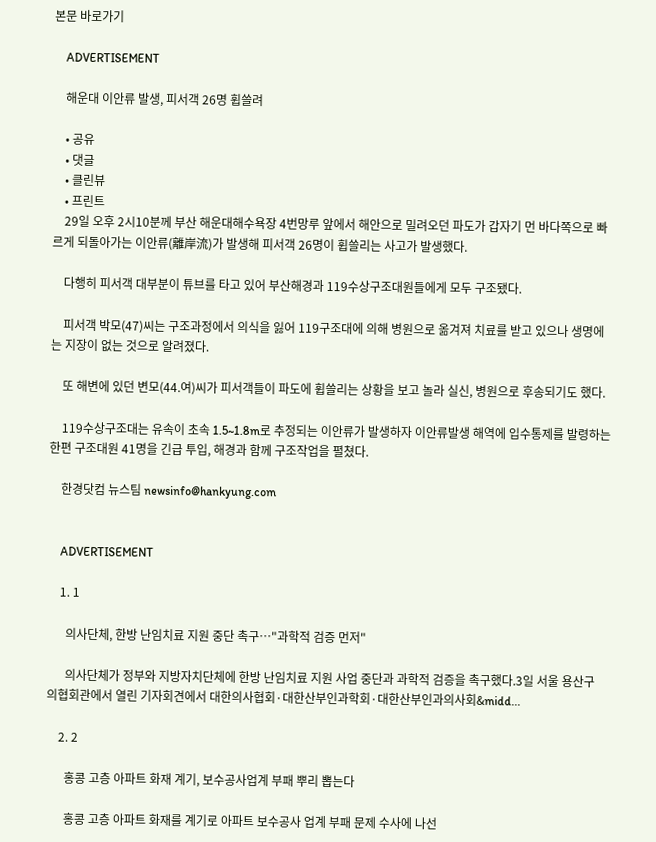본문 바로가기

    ADVERTISEMENT

    해운대 이안류 발생, 피서객 26명 휩쓸려

    • 공유
    • 댓글
    • 클린뷰
    • 프린트
    29일 오후 2시10분께 부산 해운대해수욕장 4번망루 앞에서 해안으로 밀려오던 파도가 갑자기 먼 바다쪽으로 빠르게 되돌아가는 이안류(離岸流)가 발생해 피서객 26명이 휩쓸리는 사고가 발생했다.

    다행히 피서객 대부분이 튜브를 타고 있어 부산해경과 119수상구조대원들에게 모두 구조됐다.

    피서객 박모(47)씨는 구조과정에서 의식을 잃어 119구조대에 의해 병원으로 옮겨져 치료를 받고 있으나 생명에는 지장이 없는 것으로 알려졌다.

    또 해변에 있던 변모(44.여)씨가 피서객들이 파도에 휩쓸리는 상황을 보고 놀라 실신, 병원으로 후송되기도 했다.

    119수상구조대는 유속이 초속 1.5~1.8m로 추정되는 이안류가 발생하자 이안류발생 해역에 입수통제를 발령하는 한편 구조대원 41명을 긴급 투입, 해경과 함께 구조작업을 펼쳤다.

    한경닷컴 뉴스팀 newsinfo@hankyung.com


    ADVERTISEMENT

    1. 1

      의사단체, 한방 난임치료 지원 중단 촉구…"과학적 검증 먼저"

      의사단체가 정부와 지방자치단체에 한방 난임치료 지원 사업 중단과 과학적 검증을 촉구했다.3일 서울 용산구 의협회관에서 열린 기자회견에서 대한의사협회·대한산부인과학회·대한산부인과의사회&midd...

    2. 2

      홍콩 고층 아파트 화재 계기, 보수공사업계 부패 뿌리 뽑는다

      홍콩 고층 아파트 화재를 계기로 아파트 보수공사 업계 부패 문제 수사에 나선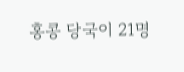홍콩 당국이 21명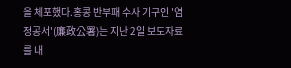을 체포했다.홍콩 반부패 수사 기구인 '염정공서'(廉政公署)는 지난 2일 보도자료를 내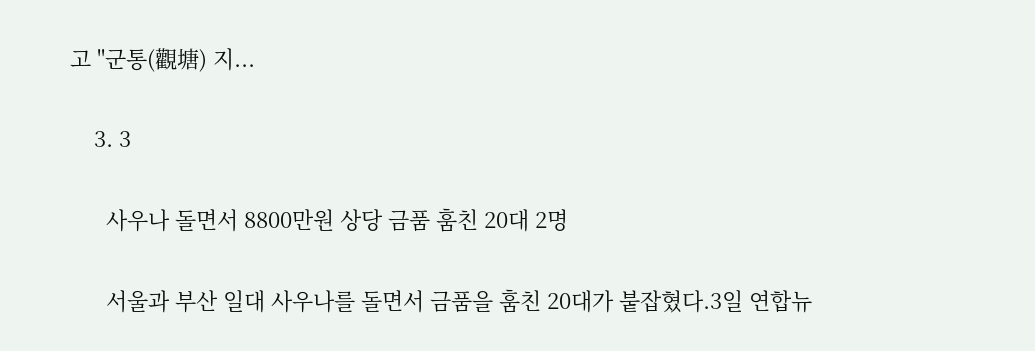고 "군통(觀塘) 지...

    3. 3

      사우나 돌면서 8800만원 상당 금품 훔친 20대 2명

      서울과 부산 일대 사우나를 돌면서 금품을 훔친 20대가 붙잡혔다.3일 연합뉴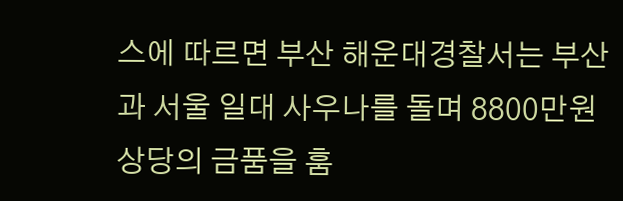스에 따르면 부산 해운대경찰서는 부산과 서울 일대 사우나를 돌며 8800만원 상당의 금품을 훔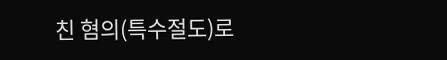친 혐의(특수절도)로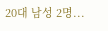20대 남성 2명...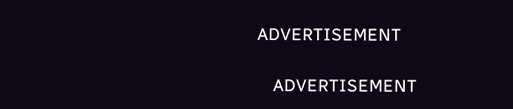ADVERTISEMENT

    ADVERTISEMENT